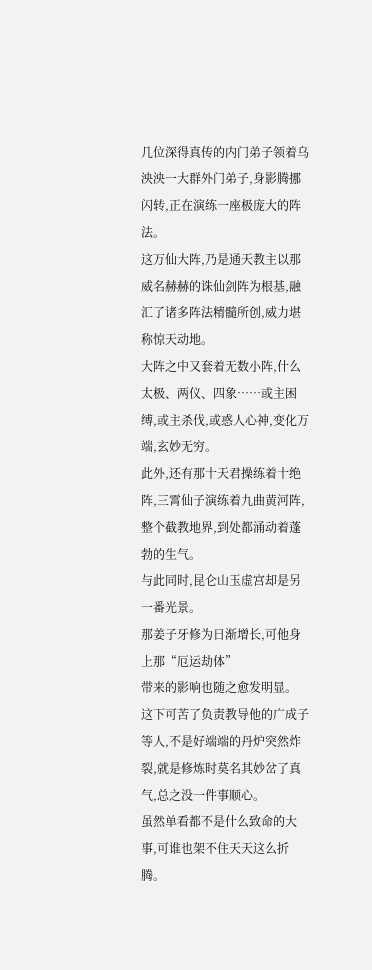几位深得真传的内门弟子领着乌泱泱一大群外门弟子,身影腾挪闪转,正在演练一座极庞大的阵法。
这万仙大阵,乃是通天教主以那威名赫赫的诛仙剑阵为根基,融汇了诸多阵法精髓所创,威力堪称惊天动地。
大阵之中又套着无数小阵,什么太极、两仪、四象……或主困缚,或主杀伐,或惑人心神,变化万端,玄妙无穷。
此外,还有那十天君操练着十绝阵,三霄仙子演练着九曲黄河阵,整个截教地界,到处都涌动着蓬勃的生气。
与此同时,昆仑山玉虚宫却是另一番光景。
那姜子牙修为日渐增长,可他身上那“厄运劫体”
带来的影响也随之愈发明显。
这下可苦了负责教导他的广成子等人,不是好端端的丹炉突然炸裂,就是修炼时莫名其妙岔了真气,总之没一件事顺心。
虽然单看都不是什么致命的大事,可谁也架不住天天这么折腾。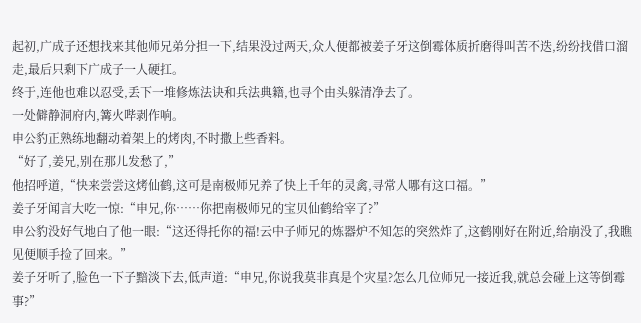起初,广成子还想找来其他师兄弟分担一下,结果没过两天,众人便都被姜子牙这倒霉体质折磨得叫苦不迭,纷纷找借口溜走,最后只剩下广成子一人硬扛。
终于,连他也难以忍受,丢下一堆修炼法诀和兵法典籍,也寻个由头躲清净去了。
一处僻静洞府内,篝火哔剥作响。
申公豹正熟练地翻动着架上的烤肉,不时撒上些香料。
“好了,姜兄,别在那儿发愁了,”
他招呼道,“快来尝尝这烤仙鹤,这可是南极师兄养了快上千年的灵禽,寻常人哪有这口福。”
姜子牙闻言大吃一惊:“申兄,你……你把南极师兄的宝贝仙鹤给宰了?”
申公豹没好气地白了他一眼:“这还得托你的福!云中子师兄的炼器炉不知怎的突然炸了,这鹤刚好在附近,给崩没了,我瞧见便顺手捡了回来。”
姜子牙听了,脸色一下子黯淡下去,低声道:“申兄,你说我莫非真是个灾星?怎么几位师兄一接近我,就总会碰上这等倒霉事?”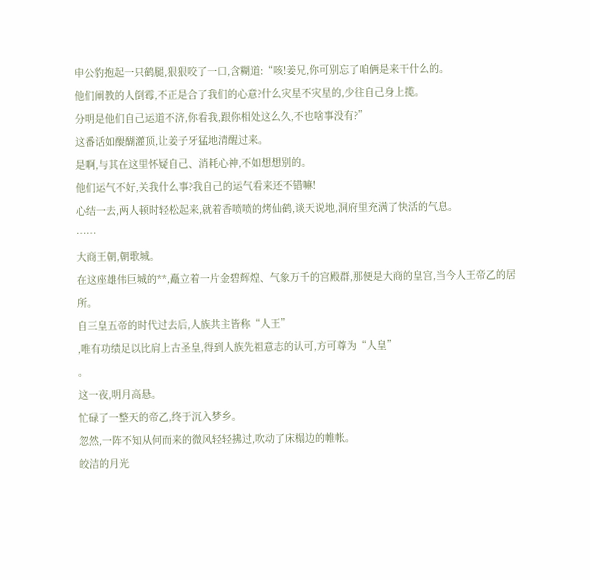申公豹抱起一只鹤腿,狠狠咬了一口,含糊道:“咳!姜兄,你可别忘了咱俩是来干什么的。
他们阐教的人倒霉,不正是合了我们的心意?什么灾星不灾星的,少往自己身上揽。
分明是他们自己运道不济,你看我,跟你相处这么久,不也啥事没有?”
这番话如醍醐灌顶,让姜子牙猛地清醒过来。
是啊,与其在这里怀疑自己、消耗心神,不如想想别的。
他们运气不好,关我什么事?我自己的运气看来还不错嘛!
心结一去,两人顿时轻松起来,就着香喷喷的烤仙鹤,谈天说地,洞府里充满了快活的气息。
……
大商王朝,朝歌城。
在这座雄伟巨城的**,矗立着一片金碧辉煌、气象万千的宫殿群,那便是大商的皇宫,当今人王帝乙的居所。
自三皇五帝的时代过去后,人族共主皆称“人王”
,唯有功绩足以比肩上古圣皇,得到人族先祖意志的认可,方可尊为“人皇”
。
这一夜,明月高悬。
忙碌了一整天的帝乙,终于沉入梦乡。
忽然,一阵不知从何而来的微风轻轻拂过,吹动了床榻边的帷帐。
皎洁的月光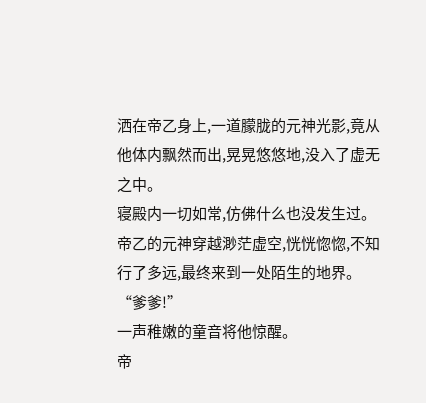洒在帝乙身上,一道朦胧的元神光影,竟从他体内飘然而出,晃晃悠悠地,没入了虚无之中。
寝殿内一切如常,仿佛什么也没发生过。
帝乙的元神穿越渺茫虚空,恍恍惚惚,不知行了多远,最终来到一处陌生的地界。
“爹爹!”
一声稚嫩的童音将他惊醒。
帝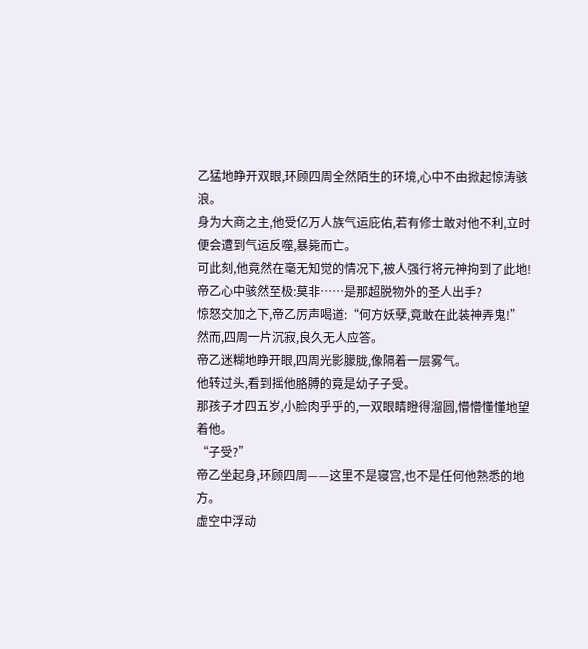乙猛地睁开双眼,环顾四周全然陌生的环境,心中不由掀起惊涛骇浪。
身为大商之主,他受亿万人族气运庇佑,若有修士敢对他不利,立时便会遭到气运反噬,暴毙而亡。
可此刻,他竟然在毫无知觉的情况下,被人强行将元神拘到了此地!帝乙心中骇然至极:莫非……是那超脱物外的圣人出手?
惊怒交加之下,帝乙厉声喝道:“何方妖孽,竟敢在此装神弄鬼!”
然而,四周一片沉寂,良久无人应答。
帝乙迷糊地睁开眼,四周光影朦胧,像隔着一层雾气。
他转过头,看到摇他胳膊的竟是幼子子受。
那孩子才四五岁,小脸肉乎乎的,一双眼睛瞪得溜圆,懵懵懂懂地望着他。
“子受?”
帝乙坐起身,环顾四周——这里不是寝宫,也不是任何他熟悉的地方。
虚空中浮动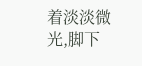着淡淡微光,脚下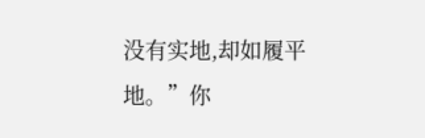没有实地,却如履平地。”你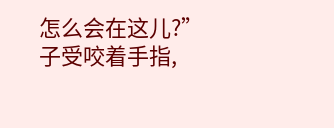怎么会在这儿?”
子受咬着手指,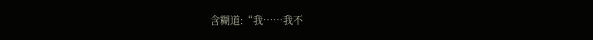含糊道:“我……我不